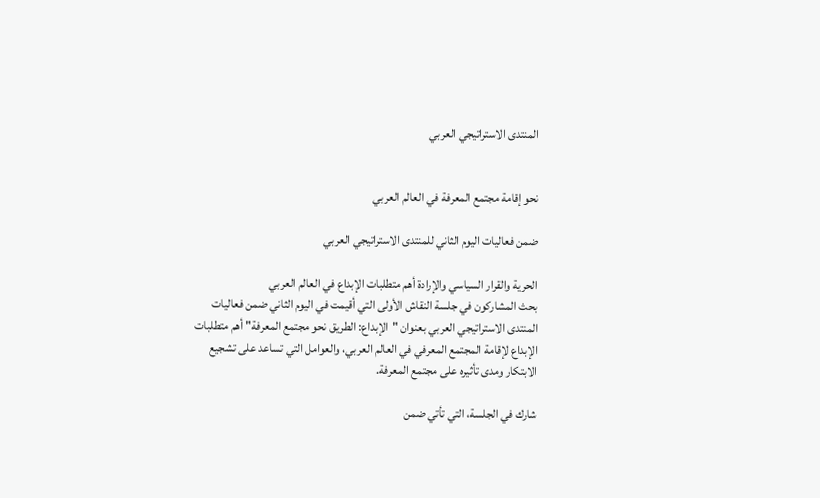المنتدى الاستراتيجي العربي


نحو إقامة مجتمع المعرفة في العالم العربي

ضمن فعاليات اليوم الثاني للمنتدى الاستراتيجي العربي

الحرية والقرار السياسي والإرادة أهم متطلبات الإبداع في العالم العربي
بحث المشاركون في جلسة النقاش الأولى التي أقيمت في اليوم الثاني ضمن فعاليات المنتدى الاستراتيجي العربي بعنوان "الإبداع: الطريق نحو مجتمع المعرفة" أهم متطلبات الإبداع لإقامة المجتمع المعرفي في العالم العربي، والعوامل التي تساعد على تشجيع الابتكار ومدى تأثيره على مجتمع المعرفة.

شارك في الجلسة، التي تأتي ضمن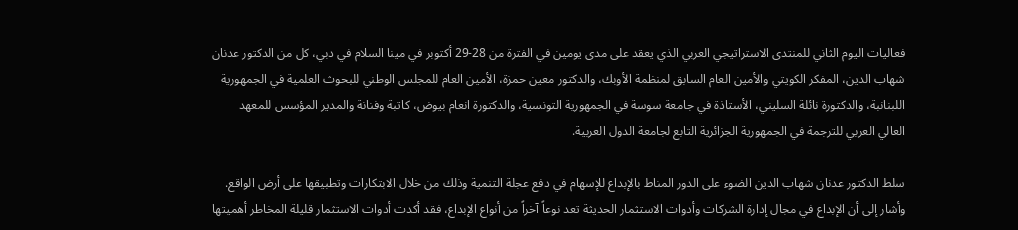فعاليات اليوم الثاني للمنتدى الاستراتيجي العربي الذي يعقد على مدى يومين في الفترة من 28-29 أكتوبر في مينا السلام في دبي، كل من الدكتور عدنان شهاب الدين، المفكر الكويتي والأمين العام السابق لمنظمة الأوبك، والدكتور معين حمزة، الأمين العام للمجلس الوطني للبحوث العلمية في الجمهورية اللبنانبة، والدكتورة نائلة السليني، الأستاذة في جامعة سوسة في الجمهورية التونسية، والدكتورة انعام بيوض، كاتبة وفنانة والمدير المؤسس للمعهد العالي العربي للترجمة في الجمهورية الجزائرية التابع لجامعة الدول العربية.

سلط الدكتور عدنان شهاب الدين الضوء على الدور المناط بالإبداع للإسهام في دفع عجلة التنمية وذلك من خلال الابتكارات وتطبيقها على أرض الواقع. وأشار إلى أن الإبداع في مجال إدارة الشركات وأدوات الاستثمار الحديثة تعد نوعاً آخراً من أنواع الإبداع، فقد أكدت أدوات الاستثمار قليلة المخاطر أهميتها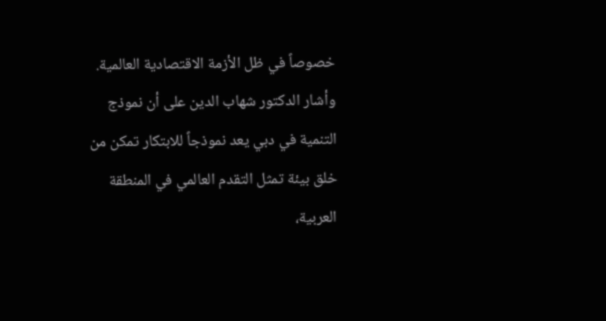خصوصاً في ظل الأزمة الاقتصادية العالمية. وأشار الدكتور شهاب الدين على أن نموذج التنمية في دبي يعد نموذجاً للابتكار تمكن من خلق بيئة تمثل التقدم العالمي في المنطقة العربية،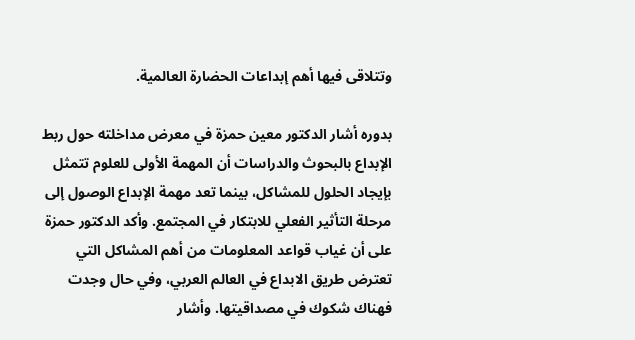وتتلاقى فيها أهم إبداعات الحضارة العالمية.

بدوره أشار الدكتور معين حمزة في معرض مداخلته حول ربط الإبداع بالبحوث والدراسات أن المهمة الأولى للعلوم تتمثل بإيجاد الحلول للمشاكل، بينما تعد مهمة الإبداع الوصول إلى مرحلة التأثير الفعلي للابتكار في المجتمع. وأكد الدكتور حمزة على أن غياب قواعد المعلومات من أهم المشاكل التي تعترض طريق الابداع في العالم العربي، وفي حال وجدت فهناك شكوك في مصداقيتها. وأشار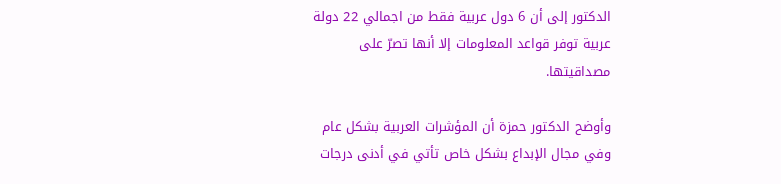الدكتور إلى أن 6 دول عربية فقط من اجمالي 22 دولة عربية توفر قواعد المعلومات إلا أنها تصرّ على مصداقيتها.

وأوضح الدكتور حمزة أن المؤشرات العربية بشكل عام وفي مجال الإبداع بشكل خاص تأتي في أدنى درجات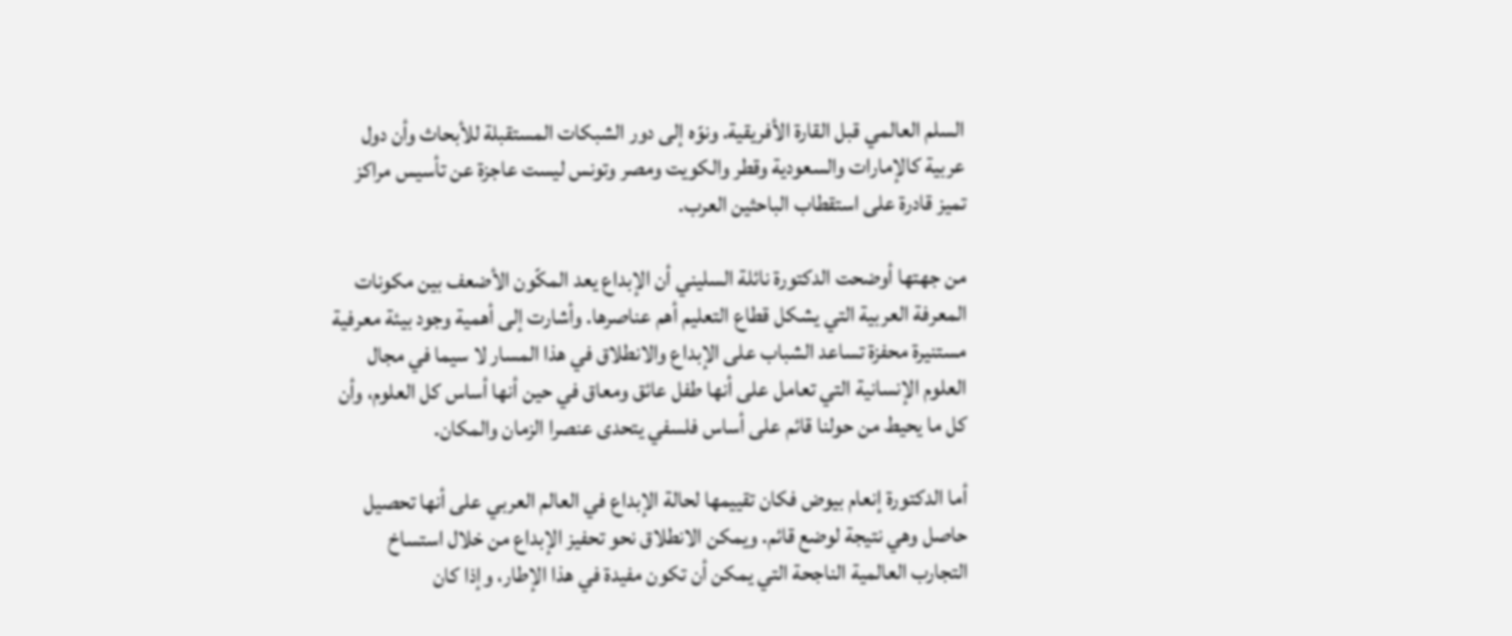السلم العالمي قبل القارة الأفريقية. ونوّه إلى دور الشبكات المستقبلة للأبحاث وأن دول عربية كالإمارات والسعودية وقطر والكويت ومصر وتونس ليست عاجزة عن تأسيس مراكز تميز قادرة على استقطاب الباحثين العرب.

من جهتها أوضحت الدكتورة نائلة السليني أن الإبداع يعد المكّون الأضعف بين مكونات المعرفة العربية التي يشكل قطاع التعليم أهم عناصرها. وأشارت إلى أهمية وجود بيئة معرفية مستنيرة محفزة تساعد الشباب على الإبداع والانطلاق في هذا المسار لا سيما في مجال العلوم الإنسانية التي تعامل على أنها طفل عائق ومعاق في حين أنها أساس كل العلوم، وأن كل ما يحيط من حولنا قائم على أساس فلسفي يتحدى عنصرا الزمان والمكان.

أما الدكتورة إنعام بيوض فكان تقييمها لحالة الإبداع في العالم العربي على أنها تحصيل حاصل وهي نتيجة لوضع قائم. ويمكن الانطلاق نحو تحفيز الإبداع من خلال استساخ التجارب العالمية الناجحة التي يمكن أن تكون مفيدة في هذا الإطار، وإذا كان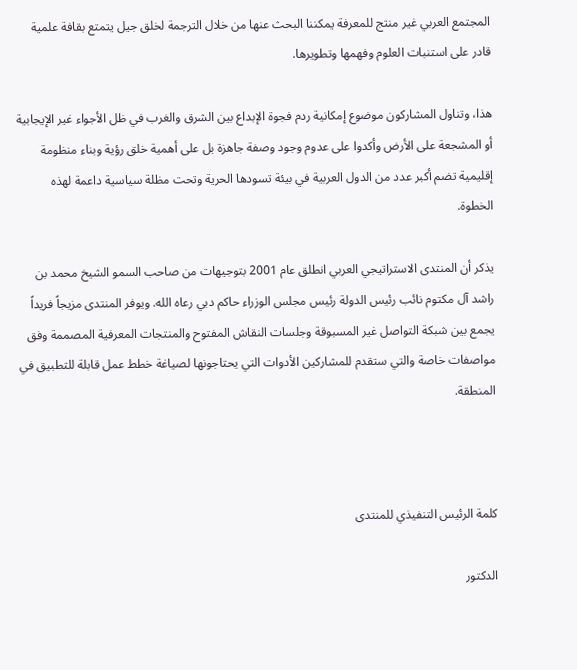المجتمع العربي غير منتج للمعرفة يمكننا البحث عنها من خلال الترجمة لخلق جيل يتمتع بقافة علمية قادر على استنبات العلوم وفهمها وتطويرها.

هذا، وتناول المشاركون موضوع إمكانية ردم فجوة الإبداع بين الشرق والغرب في ظل الأجواء غير الإيجابية أو المشجعة على الأرض وأكدوا على عدوم وجود وصفة جاهزة بل على أهمية خلق رؤية وبناء منظومة إقليمية تضم أكبر عدد من الدول العربية في بيئة تسودها الحرية وتحت مظلة سياسية داعمة لهذه الخطوة.

يذكر أن المنتدى الاستراتيجي العربي انطلق عام 2001 بتوجيهات من صاحب السمو الشيخ محمد بن راشد آل مكتوم نائب رئيس الدولة رئيس مجلس الوزراء حاكم دبي رعاه الله. ويوفر المنتدى مزيجاً فريداً يجمع بين شبكة التواصل غير المسبوقة وجلسات النقاش المفتوح والمنتجات المعرفية المصممة وفق مواصفات خاصة والتي ستقدم للمشاركين الأدوات التي يحتاجونها لصياغة خطط عمل قابلة للتطبيق في المنطقة.



كلمة الرئيس التنفيذي للمنتدى

الدكتور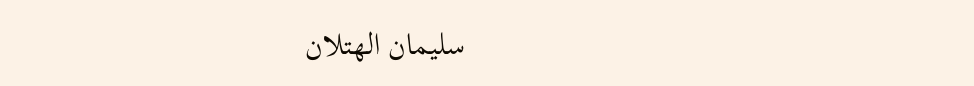سليمان الهتلان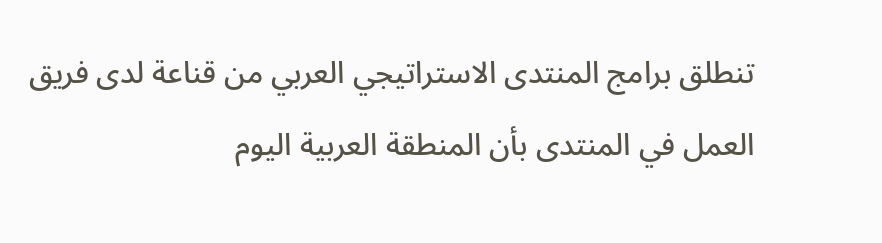تنطلق برامج المنتدى الاستراتيجي العربي من قناعة لدى فريق العمل في المنتدى بأن المنطقة العربية اليوم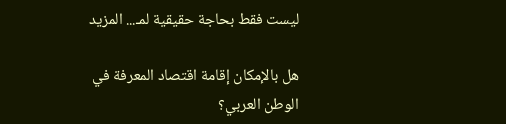ليست فقط بحاجة حقيقية لمـ... المزيد

هل بالإمكان إقامة اقتصاد المعرفة في الوطن العربي؟